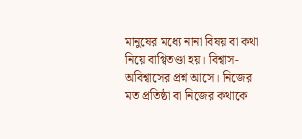মানুষের মধ্যে নানা বিষয় বা কথা নিয়ে বাগ্বিতণ্ডা হয়। বিশ্বাস-অবিশ্বাসের প্রশ্ন আসে। নিজের মত প্রতিষ্ঠা বা নিজের কথাকে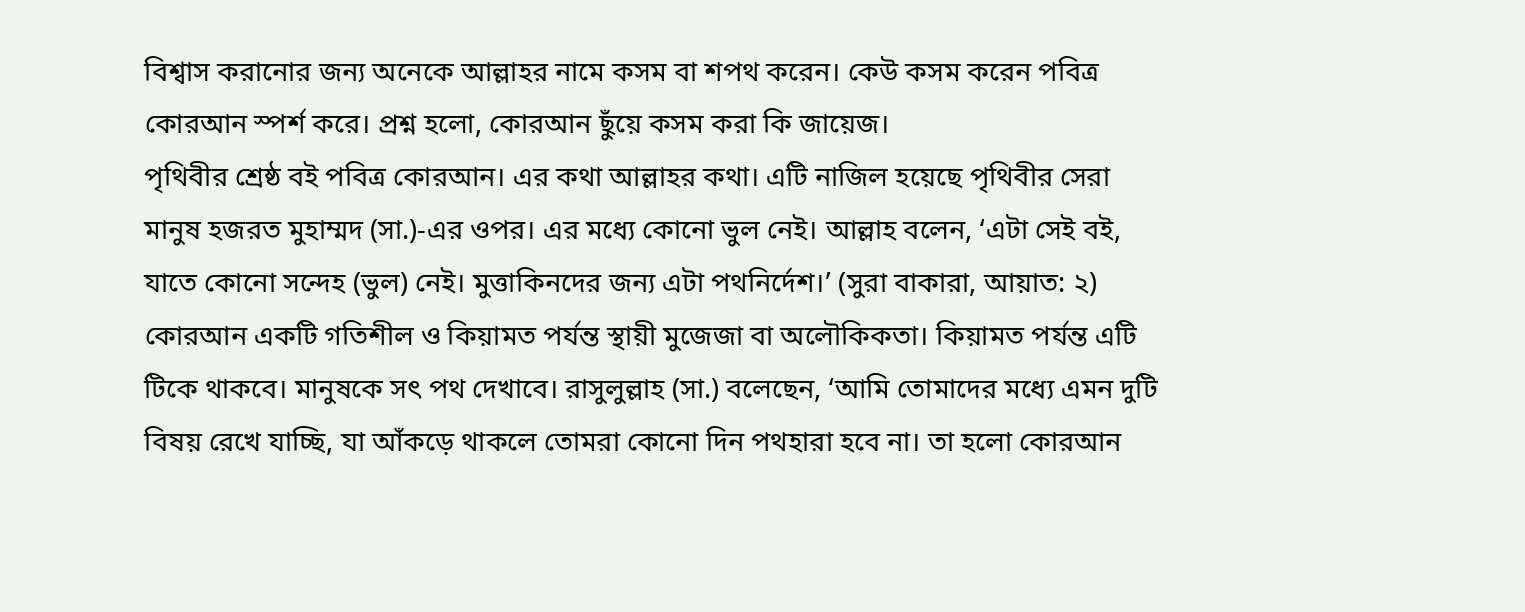বিশ্বাস করানোর জন্য অনেকে আল্লাহর নামে কসম বা শপথ করেন। কেউ কসম করেন পবিত্র কোরআন স্পর্শ করে। প্রশ্ন হলো, কোরআন ছুঁয়ে কসম করা কি জায়েজ।
পৃথিবীর শ্রেষ্ঠ বই পবিত্র কোরআন। এর কথা আল্লাহর কথা। এটি নাজিল হয়েছে পৃথিবীর সেরা মানুষ হজরত মুহাম্মদ (সা.)-এর ওপর। এর মধ্যে কোনো ভুল নেই। আল্লাহ বলেন, ‘এটা সেই বই, যাতে কোনো সন্দেহ (ভুল) নেই। মুত্তাকিনদের জন্য এটা পথনির্দেশ।’ (সুরা বাকারা, আয়াত: ২)
কোরআন একটি গতিশীল ও কিয়ামত পর্যন্ত স্থায়ী মুজেজা বা অলৌকিকতা। কিয়ামত পর্যন্ত এটি টিকে থাকবে। মানুষকে সৎ পথ দেখাবে। রাসুলুল্লাহ (সা.) বলেছেন, ‘আমি তোমাদের মধ্যে এমন দুটি বিষয় রেখে যাচ্ছি, যা আঁকড়ে থাকলে তোমরা কোনো দিন পথহারা হবে না। তা হলো কোরআন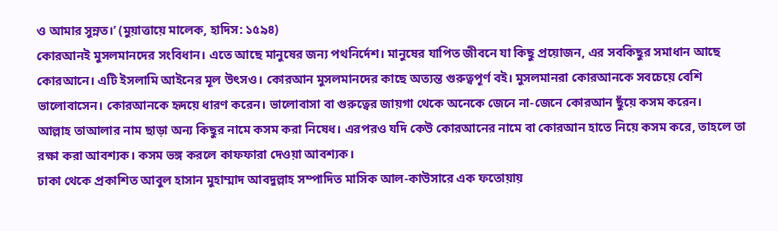ও আমার সুন্নত।’ (মুয়াত্তায়ে মালেক, হাদিস: ১৫৯৪)
কোরআনই মুসলমানদের সংবিধান। এতে আছে মানুষের জন্য পথনির্দেশ। মানুষের যাপিত জীবনে যা কিছু প্রয়োজন, এর সবকিছুর সমাধান আছে কোরআনে। এটি ইসলামি আইনের মূল উৎসও। কোরআন মুসলমানদের কাছে অত্যন্ত গুরুত্বপূর্ণ বই। মুসলমানরা কোরআনকে সবচেয়ে বেশি ভালোবাসেন। কোরআনকে হৃদয়ে ধারণ করেন। ভালোবাসা বা গুরুত্বের জায়গা থেকে অনেকে জেনে না-জেনে কোরআন ছুঁয়ে কসম করেন।
আল্লাহ তাআলার নাম ছাড়া অন্য কিছুর নামে কসম করা নিষেধ। এরপরও যদি কেউ কোরআনের নামে বা কোরআন হাতে নিয়ে কসম করে, তাহলে তা রক্ষা করা আবশ্যক। কসম ভঙ্গ করলে কাফফারা দেওয়া আবশ্যক।
ঢাকা থেকে প্রকাশিত আবুল হাসান মুহাম্মাদ আবদুল্লাহ সম্পাদিত মাসিক আল-কাউসারে এক ফতোয়ায়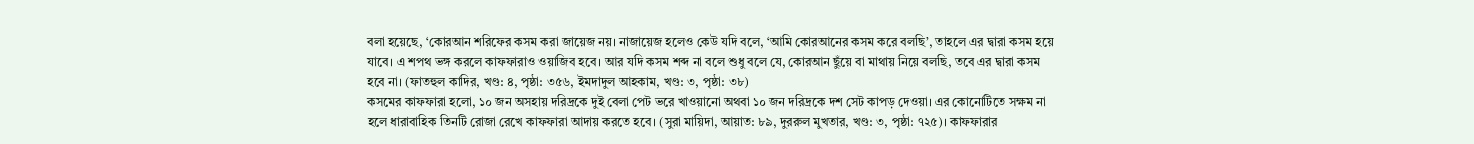বলা হয়েছে, ‘কোরআন শরিফের কসম করা জায়েজ নয়। নাজায়েজ হলেও কেউ যদি বলে, ‘আমি কোরআনের কসম করে বলছি’, তাহলে এর দ্বারা কসম হয়ে যাবে। এ শপথ ভঙ্গ করলে কাফফারাও ওয়াজিব হবে। আর যদি কসম শব্দ না বলে শুধু বলে যে, কোরআন ছুঁয়ে বা মাথায় নিয়ে বলছি, তবে এর দ্বারা কসম হবে না। (ফাতহুল কাদির, খণ্ড: ৪, পৃষ্ঠা: ৩৫৬, ইমদাদুল আহকাম, খণ্ড: ৩, পৃষ্ঠা: ৩৮)
কসমের কাফফারা হলো, ১০ জন অসহায় দরিদ্রকে দুই বেলা পেট ভরে খাওয়ানো অথবা ১০ জন দরিদ্রকে দশ সেট কাপড় দেওয়া। এর কোনোটিতে সক্ষম না হলে ধারাবাহিক তিনটি রোজা রেখে কাফফারা আদায় করতে হবে। (সুরা মায়িদা, আয়াত: ৮৯, দুররুল মুখতার, খণ্ড: ৩, পৃষ্ঠা: ৭২৫)। কাফফারার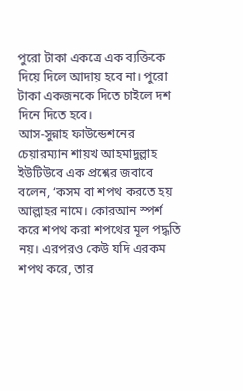পুরো টাকা একত্রে এক ব্যক্তিকে দিয়ে দিলে আদায় হবে না। পুরো টাকা একজনকে দিতে চাইলে দশ দিনে দিতে হবে।
আস-সুন্নাহ ফাউন্ডেশনের চেয়ারম্যান শায়খ আহমাদুল্লাহ ইউটিউবে এক প্রশ্নের জবাবে বলেন, ‘কসম বা শপথ করতে হয় আল্লাহর নামে। কোরআন স্পর্শ করে শপথ করা শপথের মূল পদ্ধতি নয়। এরপরও কেউ যদি এরকম শপথ করে, তার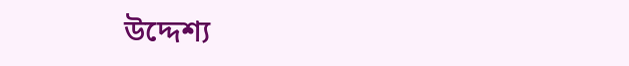উদ্দেশ্য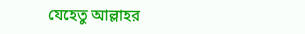যেহেতু আল্লাহর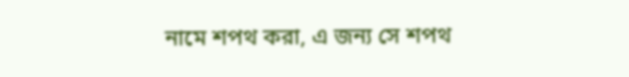নামে শপথ করা, এ জন্য সে শপথ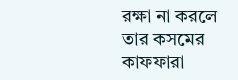রক্ষা না করলে তার কসমের কাফফারা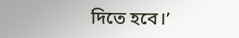দিতে হবে।’